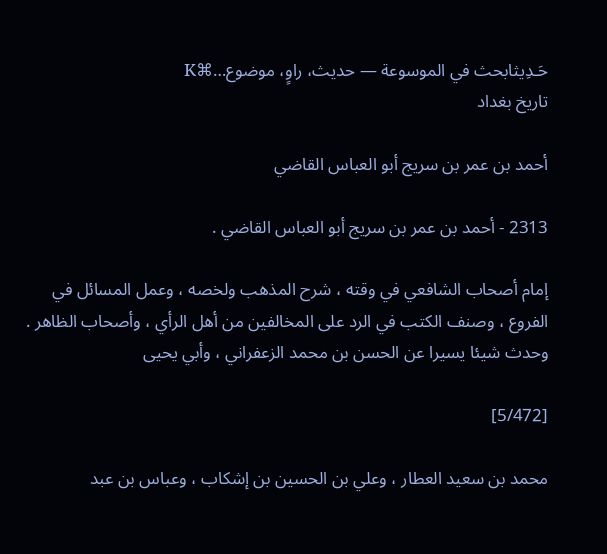حَـدِيثابحث في الموسوعة — حديث، راوٍ، موضوع…⌘K
تاريخ بغداد

أحمد بن عمر بن سريج أبو العباس القاضي

2313 - أحمد بن عمر بن سريج أبو العباس القاضي .

إمام أصحاب الشافعي في وقته ، شرح المذهب ولخصه ، وعمل المسائل في الفروع ، وصنف الكتب في الرد على المخالفين من أهل الرأي ، وأصحاب الظاهر . وحدث شيئا يسيرا عن الحسن بن محمد الزعفراني ، وأبي يحيى

[5/472]

محمد بن سعيد العطار ، وعلي بن الحسين بن إشكاب ، وعباس بن عبد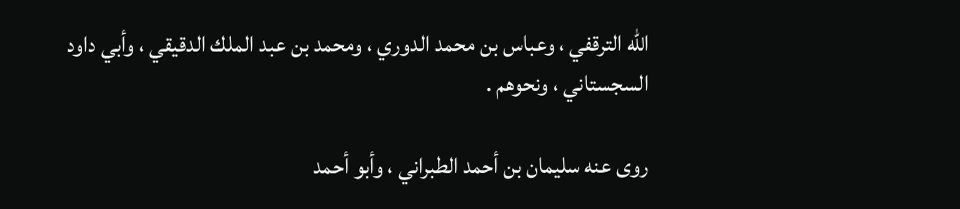الله الترقفي ، وعباس بن محمد الدوري ، ومحمد بن عبد الملك الدقيقي ، وأبي داود السجستاني ، ونحوهم .

روى عنه سليمان بن أحمد الطبراني ، وأبو أحمد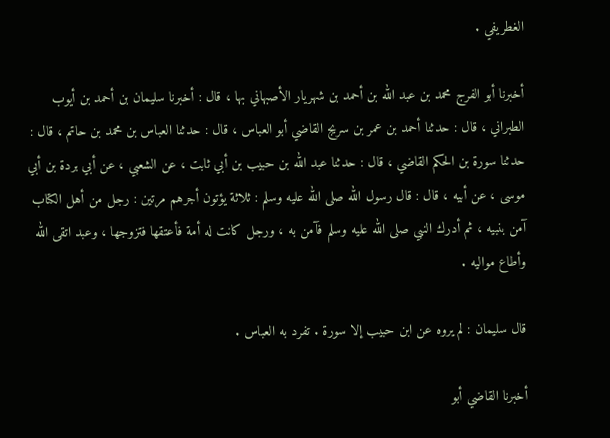الغطريفي .

أخبرنا أبو الفرج محمد بن عبد الله بن أحمد بن شهريار الأصبهاني بها ، قال : أخبرنا سليمان بن أحمد بن أيوب الطبراني ، قال : حدثنا أحمد بن عمر بن سريج القاضي أبو العباس ، قال : حدثنا العباس بن محمد بن حاتم ، قال : حدثنا سورة بن الحكم القاضي ، قال : حدثنا عبد الله بن حبيب بن أبي ثابت ، عن الشعبي ، عن أبي بردة بن أبي موسى ، عن أبيه ، قال : قال رسول الله صلى الله عليه وسلم : ثلاثة يؤتون أجرهم مرتين : رجل من أهل الكتاب آمن بنبيه ، ثم أدرك النبي صلى الله عليه وسلم فآمن به ، ورجل كانت له أمة فأعتقها فتزوجها ، وعبد اتقى الله وأطاع مواليه .

قال سليمان : لم يروه عن ابن حبيب إلا سورة . تفرد به العباس .

أخبرنا القاضي أبو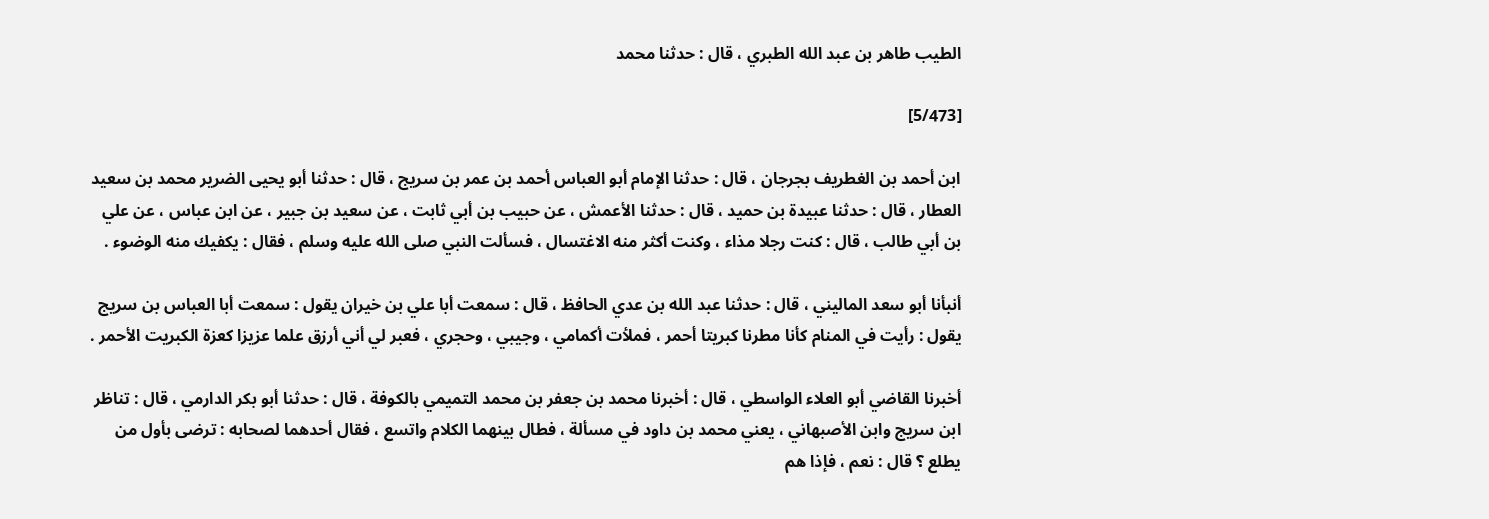الطيب طاهر بن عبد الله الطبري ، قال : حدثنا محمد

[5/473]

ابن أحمد بن الغطريف بجرجان ، قال : حدثنا الإمام أبو العباس أحمد بن عمر بن سريج ، قال : حدثنا أبو يحيى الضرير محمد بن سعيد العطار ، قال : حدثنا عبيدة بن حميد ، قال : حدثنا الأعمش ، عن حبيب بن أبي ثابت ، عن سعيد بن جبير ، عن ابن عباس ، عن علي بن أبي طالب ، قال : كنت رجلا مذاء ، وكنت أكثر منه الاغتسال ، فسألت النبي صلى الله عليه وسلم ، فقال : يكفيك منه الوضوء .

أنبأنا أبو سعد الماليني ، قال : حدثنا عبد الله بن عدي الحافظ ، قال : سمعت أبا علي بن خيران يقول : سمعت أبا العباس بن سريج يقول : رأيت في المنام كأنا مطرنا كبريتا أحمر ، فملأت أكمامي ، وجيبي ، وحجري ، فعبر لي أني أرزق علما عزيزا كعزة الكبريت الأحمر .

أخبرنا القاضي أبو العلاء الواسطي ، قال : أخبرنا محمد بن جعفر بن محمد التميمي بالكوفة ، قال : حدثنا أبو بكر الدارمي ، قال : تناظر ابن سريج وابن الأصبهاني ، يعني محمد بن داود في مسألة ، فطال بينهما الكلام واتسع ، فقال أحدهما لصحابه : ترضى بأول من يطلع ؟ قال : نعم ، فإذا هم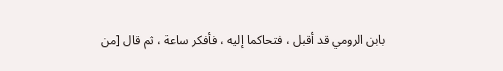بابن الرومي قد أقبل ، فتحاكما إليه ، فأفكر ساعة ، ثم قال [من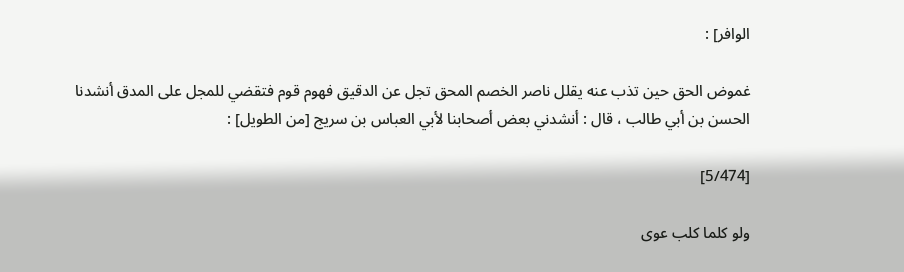الوافر] :

غموض الحق حين تذب عنه يقلل ناصر الخصم المحق تجل عن الدقيق فهوم قوم فتقضي للمجل على المدق أنشدنا الحسن بن أبي طالب ، قال : أنشدني بعض أصحابنا لأبي العباس بن سريج [من الطويل] :

[5/474]

ولو كلما كلب عوى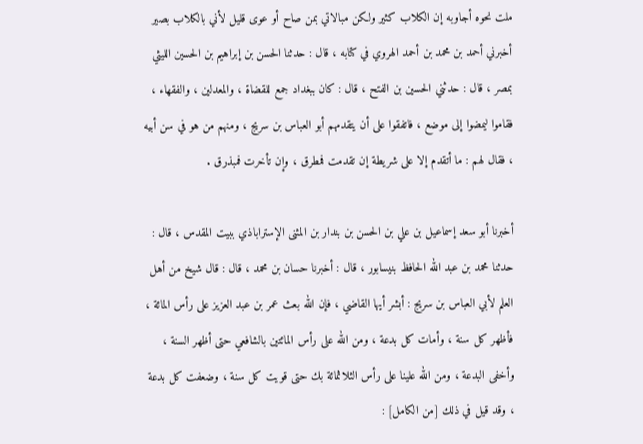ملت نحوه أجاوبه إن الكلاب كثير ولكن مبالاتي بمن صاح أو عوى قليل لأني بالكلاب بصير أخبرني أحمد بن محمد بن أحمد الهروي في كتابه ، قال : حدثنا الحسن بن إبراهيم بن الحسين الليثي بمصر ، قال : حدثني الحسين بن الفتح ، قال : كان ببغداد جمع للقضاة ، والمعدلين ، والفقهاء ، فقاموا ليمضوا إلى موضع ، فاتفقوا على أن يتقدمهم أبو العباس بن سريج ، ومنهم من هو في سن أبيه ، فقال لهم : ما أتقدم إلا على شريطة إن تقدمت فمطرق ، وإن تأخرت فمبذرق .

أخبرنا أبو سعد إسماعيل بن علي بن الحسن بن بندار بن المثنى الإستراباذي ببيت المقدس ، قال : حدثنا محمد بن عبد الله الحافظ بنيسابور ، قال : أخبرنا حسان بن محمد ، قال : قال شيخ من أهل العلم لأبي العباس بن سريج : أبشر أيها القاضي ، فإن الله بعث عمر بن عبد العزيز على رأس المائة ، فأظهر كل سنة ، وأمات كل بدعة ، ومن الله على رأس المائتين بالشافعي حتى أظهر السنة ، وأخفى البدعة ، ومن الله علينا على رأس الثلاثمائة بك حتى قويت كل سنة ، وضعفت كل بدعة ، وقد قيل في ذلك [من الكامل] :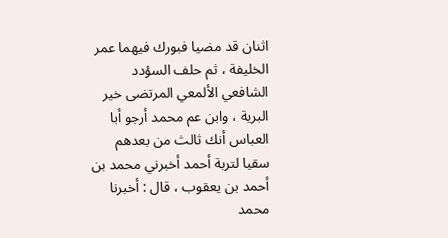اثنان قد مضيا فبورك فيهما عمر الخليفة ، ثم حلف السؤدد الشافعي الألمعي المرتضى خير البرية ، وابن عم محمد أرجو أبا العباس أنك ثالث من بعدهم سقيا لتربة أحمد أخبرني محمد بن أحمد بن يعقوب ، قال : أخبرنا محمد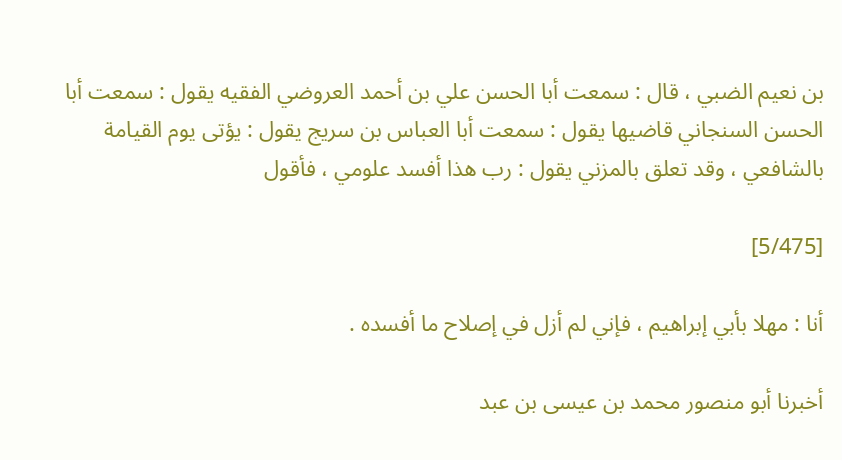بن نعيم الضبي ، قال : سمعت أبا الحسن علي بن أحمد العروضي الفقيه يقول : سمعت أبا الحسن السنجاني قاضيها يقول : سمعت أبا العباس بن سريج يقول : يؤتى يوم القيامة بالشافعي ، وقد تعلق بالمزني يقول : رب هذا أفسد علومي ، فأقول

[5/475]

أنا : مهلا بأبي إبراهيم ، فإني لم أزل في إصلاح ما أفسده .

أخبرنا أبو منصور محمد بن عيسى بن عبد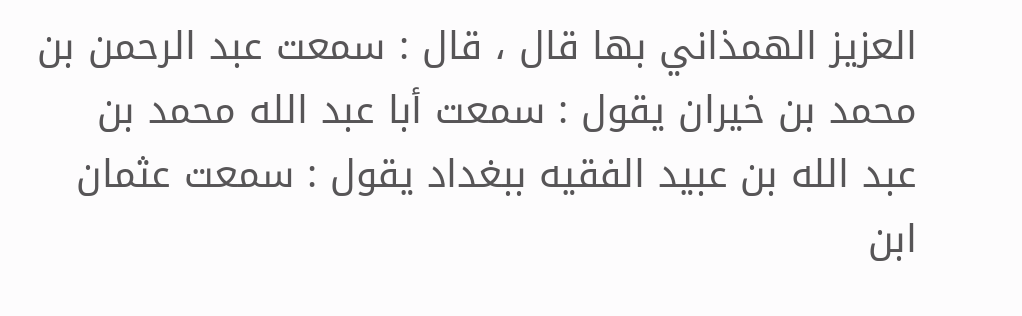العزيز الهمذاني بها قال ، قال : سمعت عبد الرحمن بن محمد بن خيران يقول : سمعت أبا عبد الله محمد بن عبد الله بن عبيد الفقيه ببغداد يقول : سمعت عثمان ابن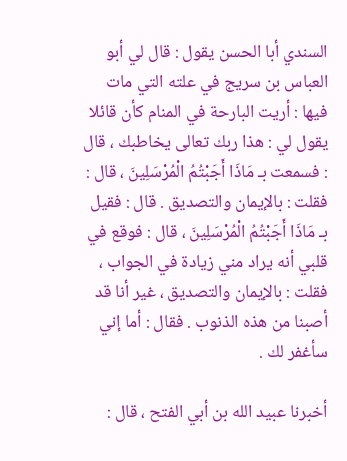السندي أبا الحسن يقول : قال لي أبو العباس بن سريج في علته التي مات فيها : أريت البارحة في المنام كأن قائلا يقول لي : هذا ربك تعالى يخاطبك ، قال : فسمعت بـ مَاذَا أَجَبْتُمُ الْمُرْسَلِينَ ، قال : فقلت : بالإيمان والتصديق . قال : فقيل بـ مَاذَا أَجَبْتُمُ الْمُرْسَلِينَ ، قال : فوقع في قلبي أنه يراد مني زيادة في الجواب ، فقلت : بالإيمان والتصديق ، غير أنا قد أصبنا من هذه الذنوب . فقال : أما إني سأغفر لك .

أخبرنا عبيد الله بن أبي الفتح ، قال :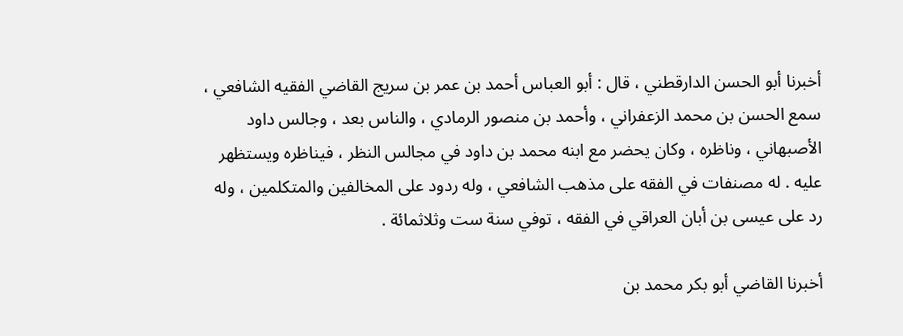أخبرنا أبو الحسن الدارقطني ، قال : أبو العباس أحمد بن عمر بن سريج القاضي الفقيه الشافعي ، سمع الحسن بن محمد الزعفراني ، وأحمد بن منصور الرمادي ، والناس بعد ، وجالس داود الأصبهاني ، وناظره ، وكان يحضر مع ابنه محمد بن داود في مجالس النظر ، فيناظره ويستظهر عليه . له مصنفات في الفقه على مذهب الشافعي ، وله ردود على المخالفين والمتكلمين ، وله رد على عيسى بن أبان العراقي في الفقه ، توفي سنة ست وثلاثمائة .

أخبرنا القاضي أبو بكر محمد بن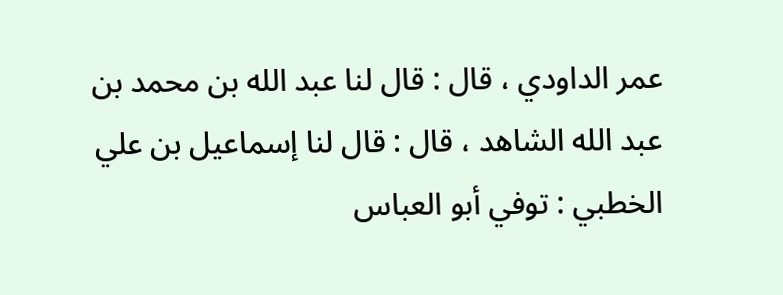عمر الداودي ، قال : قال لنا عبد الله بن محمد بن عبد الله الشاهد ، قال : قال لنا إسماعيل بن علي الخطبي : توفي أبو العباس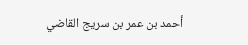أحمد بن عمر بن سريج القاضي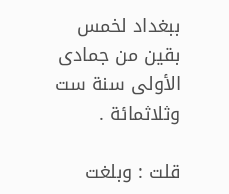ببغداد لخمس بقين من جمادى الأولى سنة ست وثلاثمائة .

قلت : وبلغت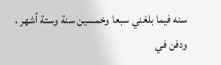سنه فيما بلغني سبعا وخمسين سنة وستة أشهر ، ودفن في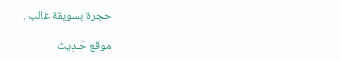حجرة بسويقة غالب .

موقع حَـدِيث